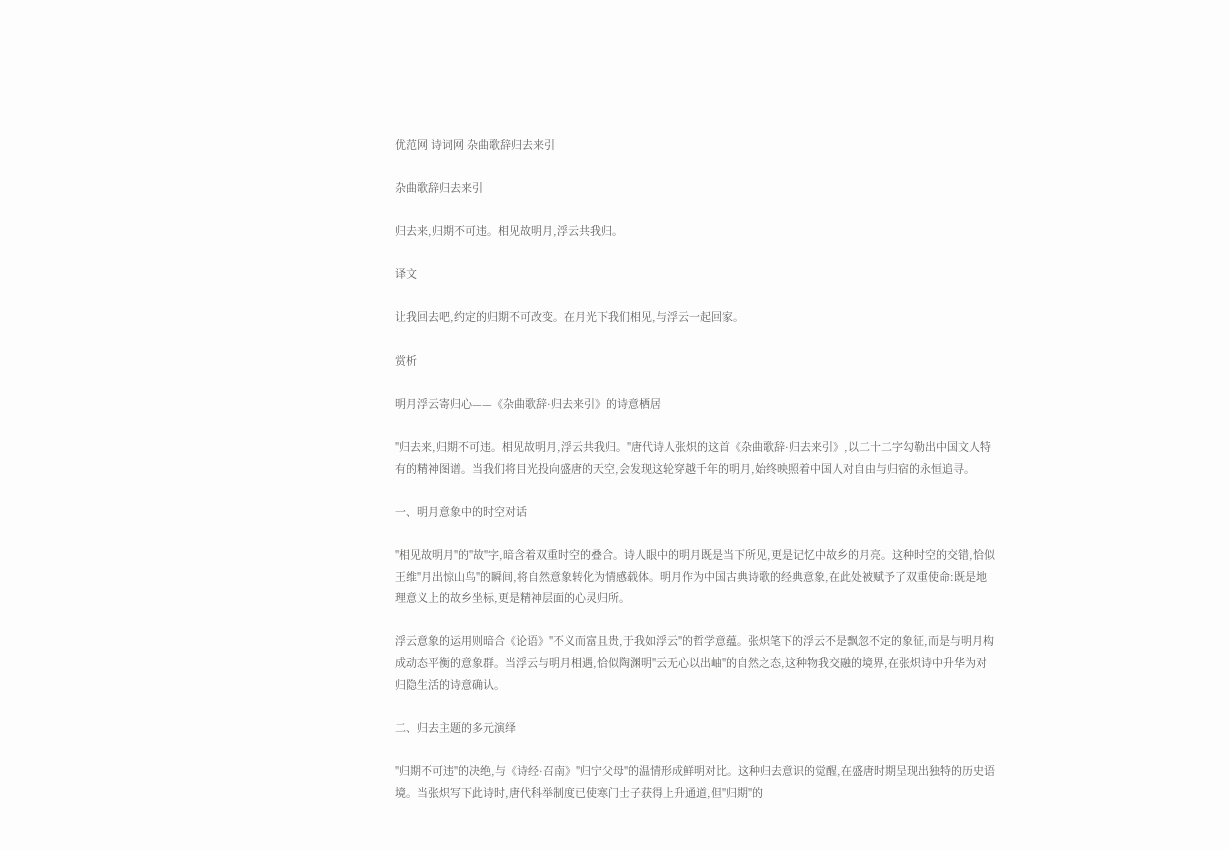优范网 诗词网 杂曲歌辞归去来引

杂曲歌辞归去来引

归去来,归期不可违。相见故明月,浮云共我归。

译文

让我回去吧,约定的归期不可改变。在月光下我们相见,与浮云一起回家。

赏析

明月浮云寄归心——《杂曲歌辞·归去来引》的诗意栖居

"归去来,归期不可违。相见故明月,浮云共我归。"唐代诗人张炽的这首《杂曲歌辞·归去来引》,以二十二字勾勒出中国文人特有的精神图谱。当我们将目光投向盛唐的天空,会发现这轮穿越千年的明月,始终映照着中国人对自由与归宿的永恒追寻。

一、明月意象中的时空对话

"相见故明月"的"故"字,暗含着双重时空的叠合。诗人眼中的明月既是当下所见,更是记忆中故乡的月亮。这种时空的交错,恰似王维"月出惊山鸟"的瞬间,将自然意象转化为情感载体。明月作为中国古典诗歌的经典意象,在此处被赋予了双重使命:既是地理意义上的故乡坐标,更是精神层面的心灵归所。

浮云意象的运用则暗合《论语》"不义而富且贵,于我如浮云"的哲学意蕴。张炽笔下的浮云不是飘忽不定的象征,而是与明月构成动态平衡的意象群。当浮云与明月相遇,恰似陶渊明"云无心以出岫"的自然之态,这种物我交融的境界,在张炽诗中升华为对归隐生活的诗意确认。

二、归去主题的多元演绎

"归期不可违"的决绝,与《诗经·召南》"归宁父母"的温情形成鲜明对比。这种归去意识的觉醒,在盛唐时期呈现出独特的历史语境。当张炽写下此诗时,唐代科举制度已使寒门士子获得上升通道,但"归期"的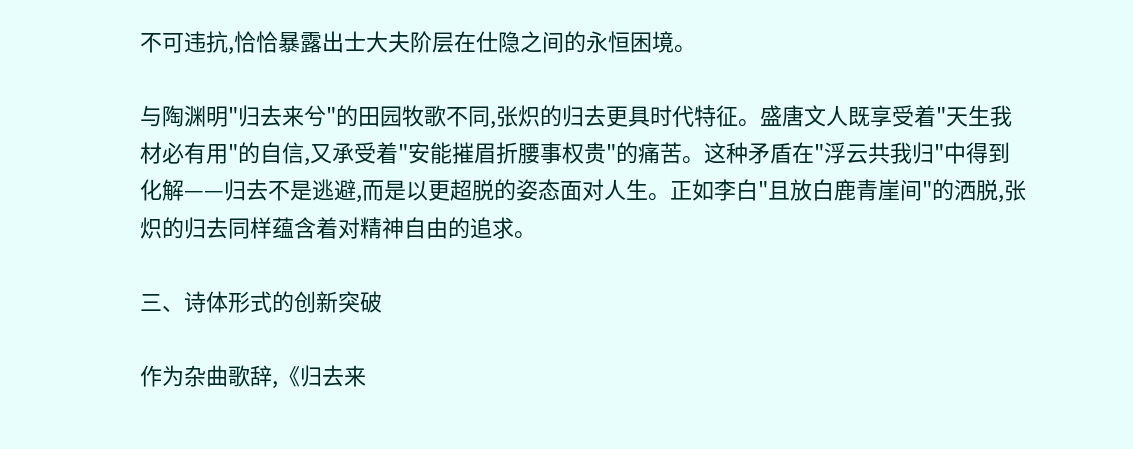不可违抗,恰恰暴露出士大夫阶层在仕隐之间的永恒困境。

与陶渊明"归去来兮"的田园牧歌不同,张炽的归去更具时代特征。盛唐文人既享受着"天生我材必有用"的自信,又承受着"安能摧眉折腰事权贵"的痛苦。这种矛盾在"浮云共我归"中得到化解——归去不是逃避,而是以更超脱的姿态面对人生。正如李白"且放白鹿青崖间"的洒脱,张炽的归去同样蕴含着对精神自由的追求。

三、诗体形式的创新突破

作为杂曲歌辞,《归去来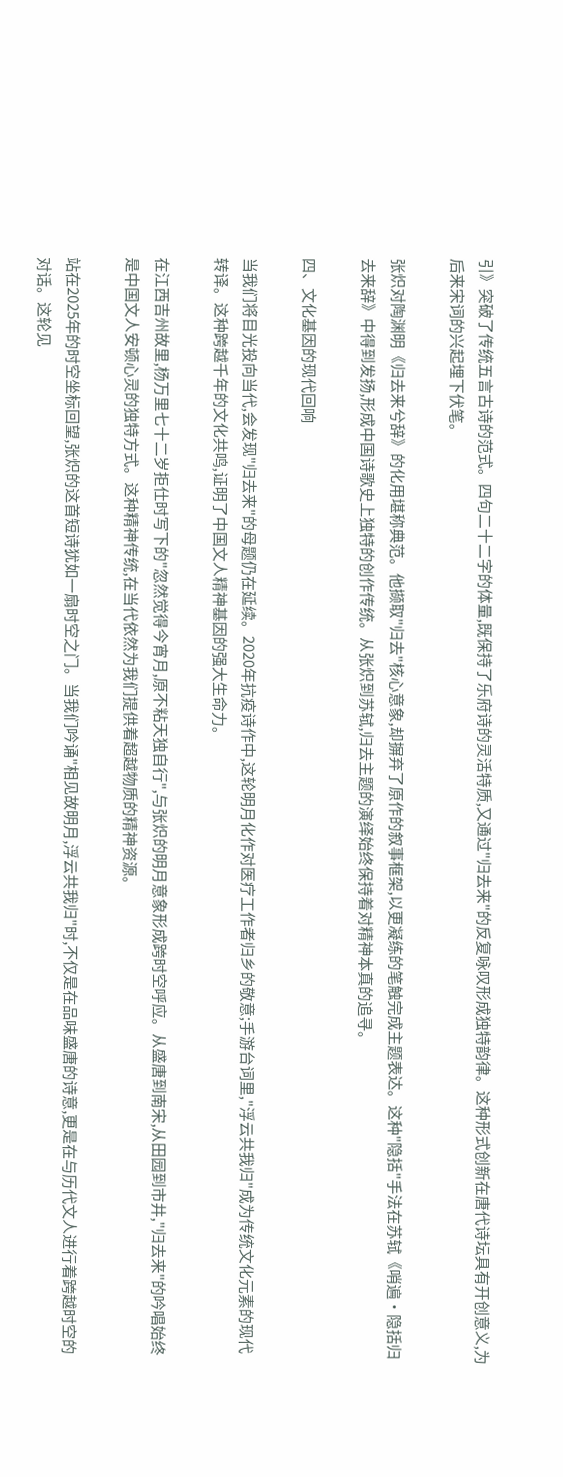引》突破了传统五言古诗的范式。四句二十二字的体量,既保持了乐府诗的灵活特质,又通过"归去来"的反复咏叹形成独特韵律。这种形式创新在唐代诗坛具有开创意义,为后来宋词的兴起埋下伏笔。

张炽对陶渊明《归去来兮辞》的化用堪称典范。他撷取"归去"核心意象,却摒弃了原作的叙事框架,以更凝练的笔触完成主题表达。这种"隐括"手法在苏轼《哨遍·隐括归去来辞》中得到发扬,形成中国诗歌史上独特的创作传统。从张炽到苏轼,归去主题的演绎始终保持着对精神本真的追寻。

四、文化基因的现代回响

当我们将目光投向当代,会发现"归去来"的母题仍在延续。2020年抗疫诗作中,这轮明月化作对医疗工作者归乡的敬意;手游台词里,"浮云共我归"成为传统文化元素的现代转译。这种跨越千年的文化共鸣,证明了中国文人精神基因的强大生命力。

在江西吉州故里,杨万里七十二岁拒仕时写下的"忽然觉得今宵月,原不粘天独自行",与张炽的明月意象形成跨时空呼应。从盛唐到南宋,从田园到市井,"归去来"的吟唱始终是中国文人安顿心灵的独特方式。这种精神传统,在当代依然为我们提供着超越物质的精神资源。

站在2025年的时空坐标回望,张炽的这首短诗犹如一扇时空之门。当我们吟诵"相见故明月,浮云共我归"时,不仅是在品味盛唐的诗意,更是在与历代文人进行着跨越时空的对话。这轮见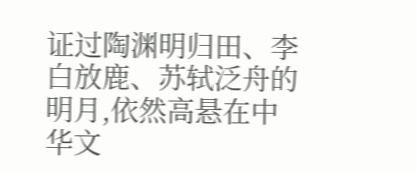证过陶渊明归田、李白放鹿、苏轼泛舟的明月,依然高悬在中华文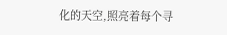化的天空,照亮着每个寻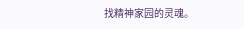找精神家园的灵魂。